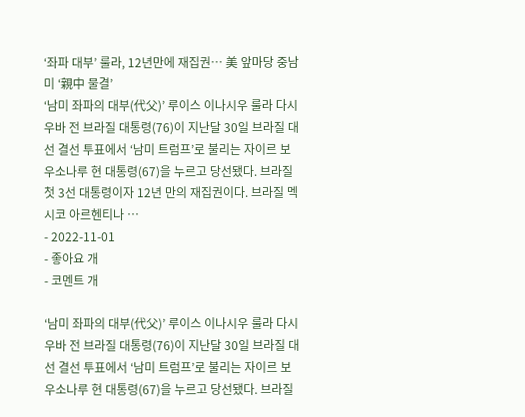‘좌파 대부’ 룰라, 12년만에 재집권… 美 앞마당 중남미 ‘親中 물결’
‘남미 좌파의 대부(代父)’ 루이스 이나시우 룰라 다시우바 전 브라질 대통령(76)이 지난달 30일 브라질 대선 결선 투표에서 ‘남미 트럼프’로 불리는 자이르 보우소나루 현 대통령(67)을 누르고 당선됐다. 브라질 첫 3선 대통령이자 12년 만의 재집권이다. 브라질 멕시코 아르헨티나 …
- 2022-11-01
- 좋아요 개
- 코멘트 개

‘남미 좌파의 대부(代父)’ 루이스 이나시우 룰라 다시우바 전 브라질 대통령(76)이 지난달 30일 브라질 대선 결선 투표에서 ‘남미 트럼프’로 불리는 자이르 보우소나루 현 대통령(67)을 누르고 당선됐다. 브라질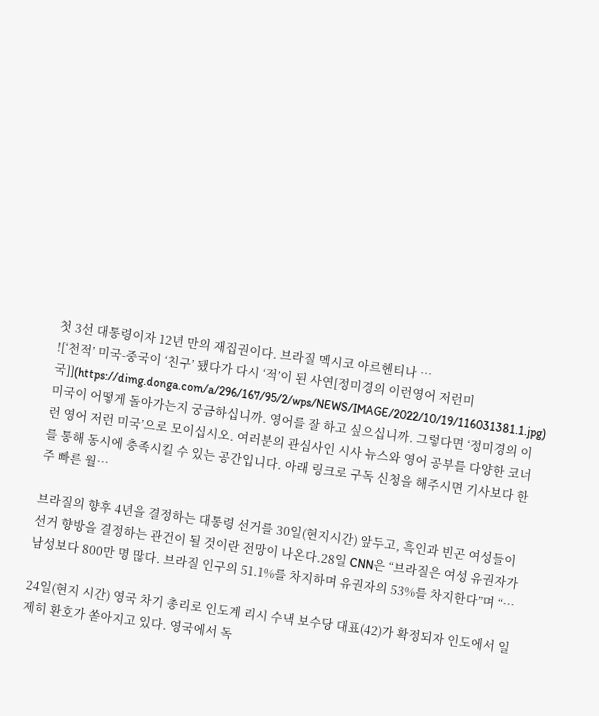첫 3선 대통령이자 12년 만의 재집권이다. 브라질 멕시코 아르헨티나 …
![‘천적’ 미국-중국이 ‘친구’ 됐다가 다시 ‘적’이 된 사연[정미경의 이런영어 저런미국]](https://dimg.donga.com/a/296/167/95/2/wps/NEWS/IMAGE/2022/10/19/116031381.1.jpg)
미국이 어떻게 돌아가는지 궁금하십니까. 영어를 잘 하고 싶으십니까. 그렇다면 ‘정미경의 이런 영어 저런 미국’으로 모이십시오. 여러분의 관심사인 시사 뉴스와 영어 공부를 다양한 코너를 통해 동시에 충족시킬 수 있는 공간입니다. 아래 링크로 구독 신청을 해주시면 기사보다 한 주 빠른 월…

브라질의 향후 4년을 결정하는 대통령 선거를 30일(현지시간) 앞두고, 흑인과 빈곤 여성들이 선거 향방을 결정하는 관건이 될 것이란 전망이 나온다.28일 CNN은 “브라질은 여성 유권자가 남성보다 800만 명 많다. 브라질 인구의 51.1%를 차지하며 유권자의 53%를 차지한다”며 “…

24일(현지 시간) 영국 차기 총리로 인도계 리시 수낵 보수당 대표(42)가 확정되자 인도에서 일제히 환호가 쏟아지고 있다. 영국에서 독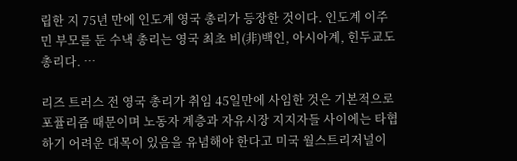립한 지 75년 만에 인도계 영국 총리가 등장한 것이다. 인도계 이주민 부모를 둔 수낵 총리는 영국 최초 비(非)백인, 아시아계, 힌두교도 총리다. …

리즈 트러스 전 영국 총리가 취임 45일만에 사임한 것은 기본적으로 포퓰리즘 때문이며 노동자 계층과 자유시장 지지자들 사이에는 타협하기 어려운 대목이 있음을 유념해야 한다고 미국 월스트리저널이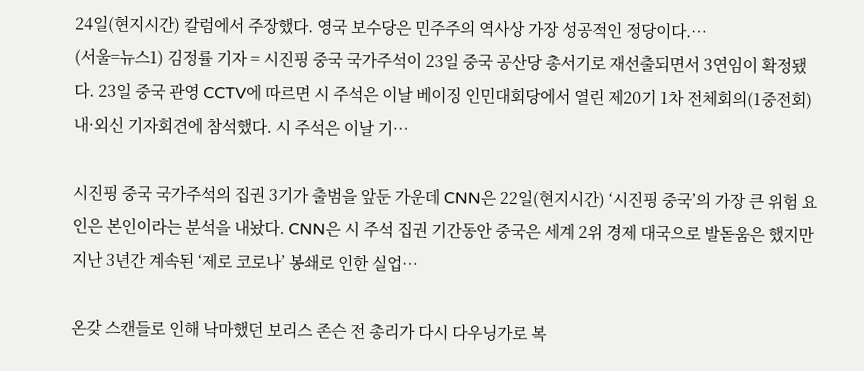24일(현지시간) 칼럼에서 주장했다. 영국 보수당은 민주주의 역사상 가장 성공적인 정당이다.…
(서울=뉴스1) 김정률 기자 = 시진핑 중국 국가주석이 23일 중국 공산당 총서기로 재선출되면서 3연임이 확정됐다. 23일 중국 관영 CCTV에 따르면 시 주석은 이날 베이징 인민대회당에서 열린 제20기 1차 전체회의(1중전회) 내·외신 기자회견에 참석했다. 시 주석은 이날 기…

시진핑 중국 국가주석의 집권 3기가 출범을 앞둔 가운데 CNN은 22일(현지시간) ‘시진핑 중국’의 가장 큰 위험 요인은 본인이라는 분석을 내놨다. CNN은 시 주석 집권 기간동안 중국은 세계 2위 경제 대국으로 발돋움은 했지만 지난 3년간 계속된 ‘제로 코로나’ 봉쇄로 인한 실업…

온갖 스캔들로 인해 낙마했던 보리스 존슨 전 총리가 다시 다우닝가로 복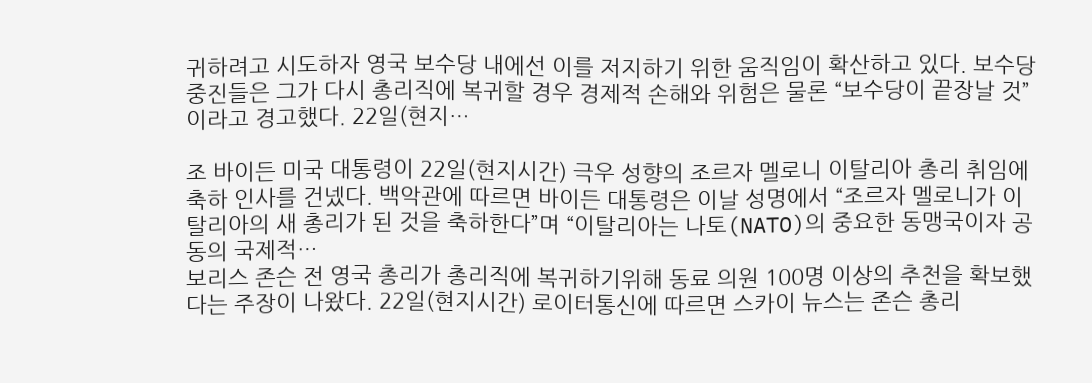귀하려고 시도하자 영국 보수당 내에선 이를 저지하기 위한 움직임이 확산하고 있다. 보수당 중진들은 그가 다시 총리직에 복귀할 경우 경제적 손해와 위험은 물론 “보수당이 끝장날 것”이라고 경고했다. 22일(현지…

조 바이든 미국 대통령이 22일(현지시간) 극우 성향의 조르자 멜로니 이탈리아 총리 취임에 축하 인사를 건넸다. 백악관에 따르면 바이든 대통령은 이날 성명에서 “조르자 멜로니가 이탈리아의 새 총리가 된 것을 축하한다”며 “이탈리아는 나토(NATO)의 중요한 동맹국이자 공동의 국제적…
보리스 존슨 전 영국 총리가 총리직에 복귀하기위해 동료 의원 100명 이상의 추천을 확보했다는 주장이 나왔다. 22일(현지시간) 로이터통신에 따르면 스카이 뉴스는 존슨 총리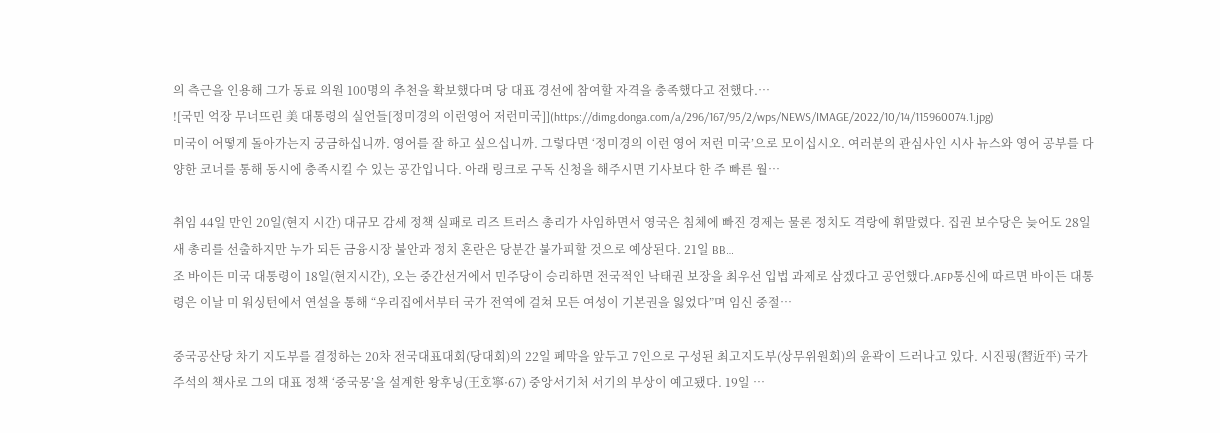의 측근을 인용해 그가 동료 의원 100명의 추천을 확보했다며 당 대표 경선에 참여할 자격을 충족했다고 전했다.…
![국민 억장 무너뜨린 美 대통령의 실언들[정미경의 이런영어 저런미국]](https://dimg.donga.com/a/296/167/95/2/wps/NEWS/IMAGE/2022/10/14/115960074.1.jpg)
미국이 어떻게 돌아가는지 궁금하십니까. 영어를 잘 하고 싶으십니까. 그렇다면 ‘정미경의 이런 영어 저런 미국’으로 모이십시오. 여러분의 관심사인 시사 뉴스와 영어 공부를 다양한 코너를 통해 동시에 충족시킬 수 있는 공간입니다. 아래 링크로 구독 신청을 해주시면 기사보다 한 주 빠른 월…

취임 44일 만인 20일(현지 시간) 대규모 감세 정책 실패로 리즈 트러스 총리가 사임하면서 영국은 침체에 빠진 경제는 물론 정치도 격랑에 휘말렸다. 집권 보수당은 늦어도 28일 새 총리를 선출하지만 누가 되든 금융시장 불안과 정치 혼란은 당분간 불가피할 것으로 예상된다. 21일 BB…
조 바이든 미국 대통령이 18일(현지시간), 오는 중간선거에서 민주당이 승리하면 전국적인 낙태권 보장을 최우선 입법 과제로 삼겠다고 공언했다.AFP통신에 따르면 바이든 대통령은 이날 미 워싱턴에서 연설을 통해 “우리집에서부터 국가 전역에 걸쳐 모든 여성이 기본권을 잃었다”며 임신 중절…

중국공산당 차기 지도부를 결정하는 20차 전국대표대회(당대회)의 22일 폐막을 앞두고 7인으로 구성된 최고지도부(상무위원회)의 윤곽이 드러나고 있다. 시진핑(習近平) 국가주석의 책사로 그의 대표 정책 ‘중국몽’을 설계한 왕후닝(王호寧·67) 중앙서기처 서기의 부상이 예고됐다. 19일 …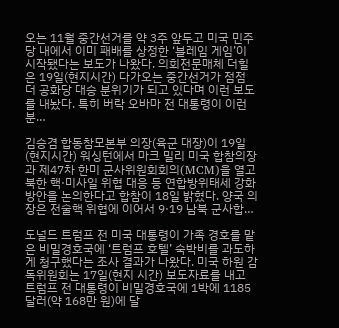오는 11월 중간선거를 약 3주 앞두고 미국 민주당 내에서 이미 패배를 상정한 ‘블레임 게임’이 시작됐다는 보도가 나왔다. 의회전문매체 더힐은 19일(현지시간) 다가오는 중간선거가 점점 더 공화당 대승 분위기가 되고 있다며 이런 보도를 내놨다. 특히 버락 오바마 전 대통령이 이런 분…

김승겸 합동참모본부 의장(육군 대장)이 19일(현지시간) 워싱턴에서 마크 밀리 미국 합참의장과 제47차 한미 군사위원회회의(MCM)을 열고 북한 핵·미사일 위협 대응 등 연합방위태세 강화 방안을 논의한다고 합참이 18일 밝혔다. 양국 의장은 전술핵 위협에 이어서 9·19 남북 군사합…

도널드 트럼프 전 미국 대통령이 가족 경호를 맡은 비밀경호국에 ‘트럼프 호텔’ 숙박비를 과도하게 청구했다는 조사 결과가 나왔다. 미국 하원 감독위원회는 17일(현지 시간) 보도자료를 내고 트럼프 전 대통령이 비밀경호국에 1박에 1185달러(약 168만 원)에 달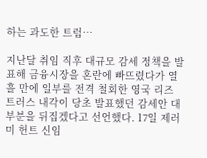하는 과도한 트럼…

지난달 취임 직후 대규모 감세 정책을 발표해 금융시장을 혼란에 빠뜨렸다가 열흘 만에 일부를 전격 철회한 영국 리즈 트러스 내각이 당초 발표했던 감세안 대부분을 뒤집겠다고 선언했다. 17일 제러미 헌트 신임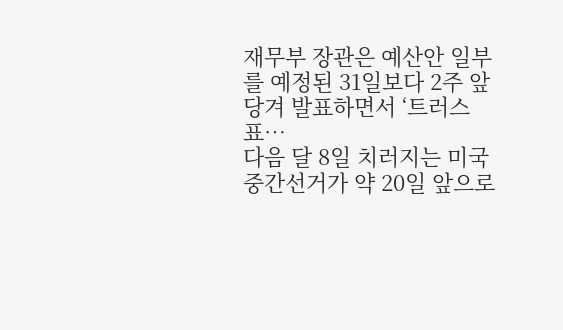재무부 장관은 예산안 일부를 예정된 31일보다 2주 앞당겨 발표하면서 ‘트러스표…
다음 달 8일 치러지는 미국 중간선거가 약 20일 앞으로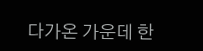다가온 가운데 한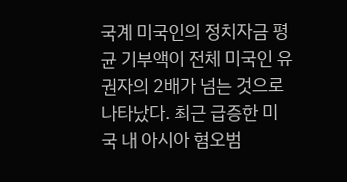국계 미국인의 정치자금 평균 기부액이 전체 미국인 유권자의 2배가 넘는 것으로 나타났다. 최근 급증한 미국 내 아시아 혐오범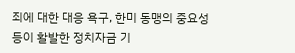죄에 대한 대응 욕구, 한미 동맹의 중요성 등이 활발한 정치자금 기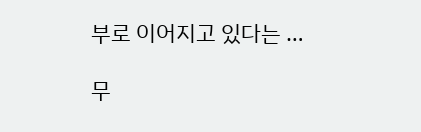부로 이어지고 있다는 …

무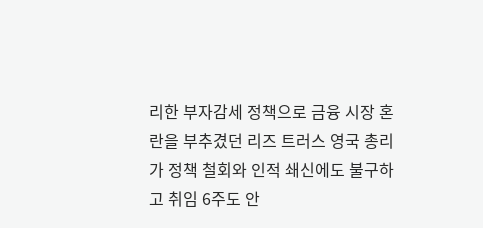리한 부자감세 정책으로 금융 시장 혼란을 부추겼던 리즈 트러스 영국 총리가 정책 철회와 인적 쇄신에도 불구하고 취임 6주도 안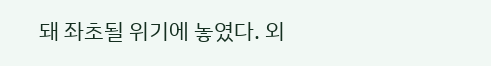돼 좌초될 위기에 놓였다. 외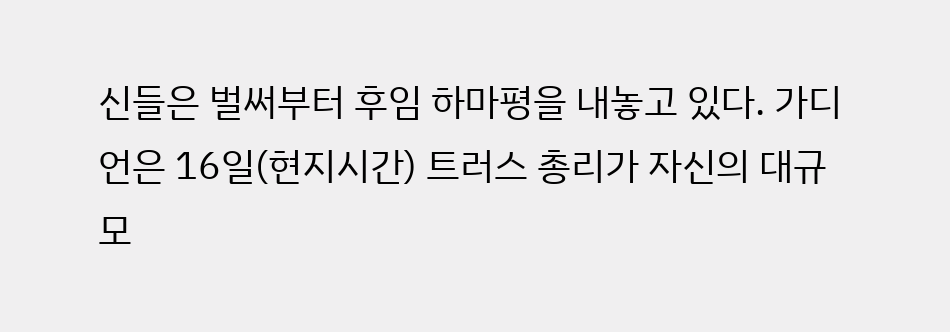신들은 벌써부터 후임 하마평을 내놓고 있다. 가디언은 16일(현지시간) 트러스 총리가 자신의 대규모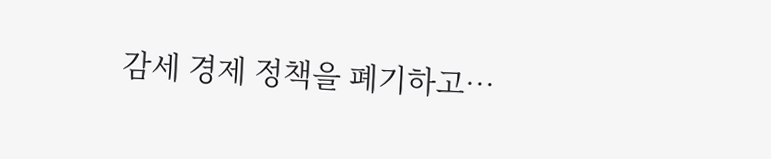감세 경제 정책을 폐기하고…